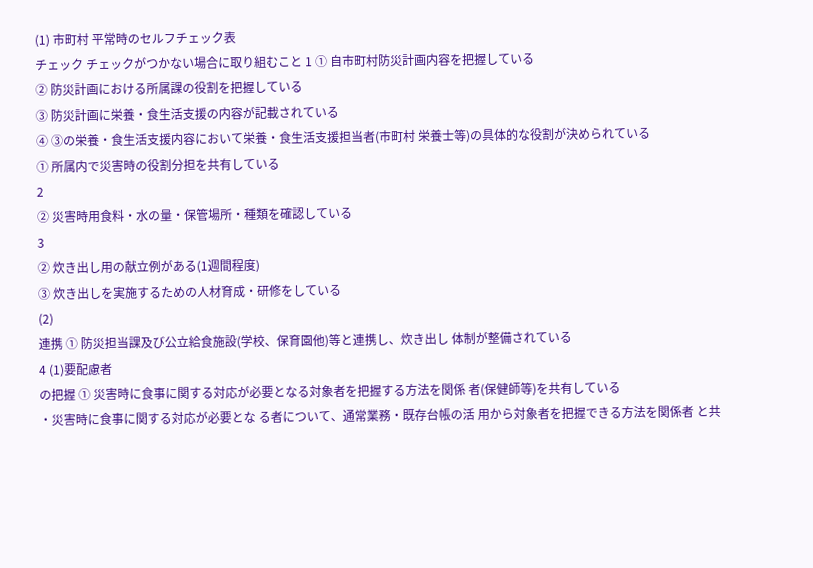(1) 市町村 平常時のセルフチェック表
チェック チェックがつかない場合に取り組むこと 1 ① 自市町村防災計画内容を把握している
② 防災計画における所属課の役割を把握している
③ 防災計画に栄養・食生活支援の内容が記載されている
④ ③の栄養・食生活支援内容において栄養・食生活支援担当者(市町村 栄養士等)の具体的な役割が決められている
① 所属内で災害時の役割分担を共有している
2
② 災害時用食料・水の量・保管場所・種類を確認している
3
② 炊き出し用の献立例がある(1週間程度)
③ 炊き出しを実施するための人材育成・研修をしている
(2)
連携 ① 防災担当課及び公立給食施設(学校、保育園他)等と連携し、炊き出し 体制が整備されている
4 (1)要配慮者
の把握 ① 災害時に食事に関する対応が必要となる対象者を把握する方法を関係 者(保健師等)を共有している
・災害時に食事に関する対応が必要とな る者について、通常業務・既存台帳の活 用から対象者を把握できる方法を関係者 と共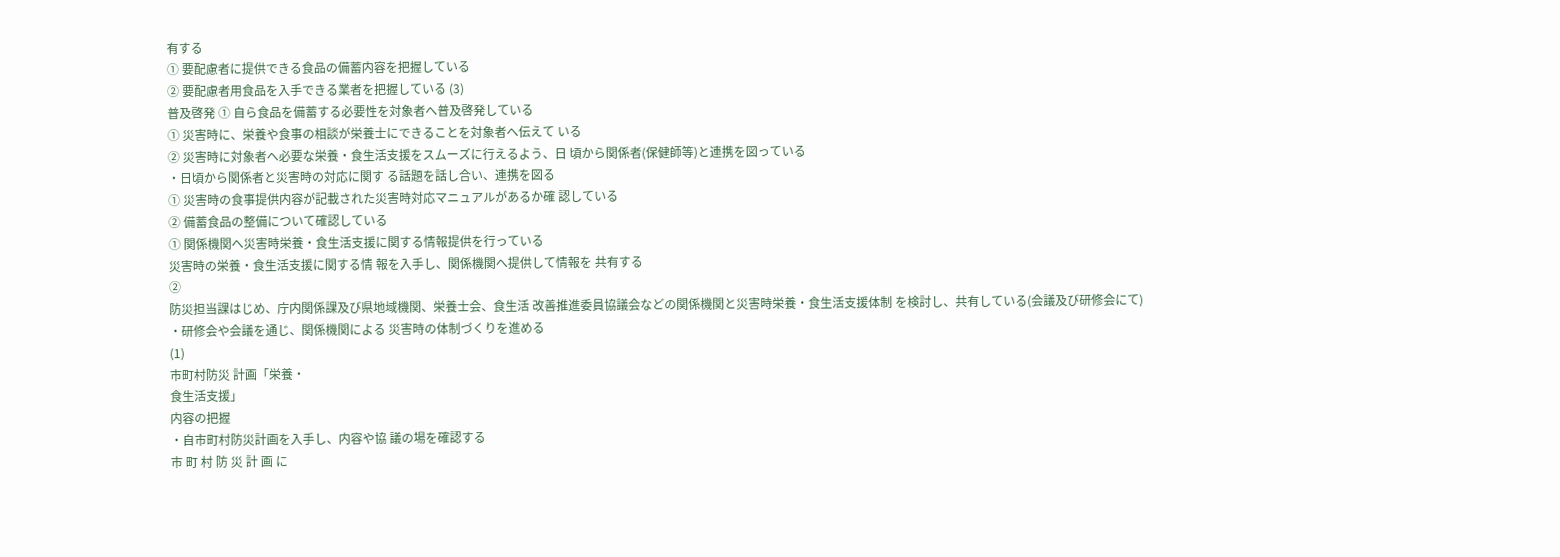有する
① 要配慮者に提供できる食品の備蓄内容を把握している
② 要配慮者用食品を入手できる業者を把握している (3)
普及啓発 ① 自ら食品を備蓄する必要性を対象者へ普及啓発している
① 災害時に、栄養や食事の相談が栄養士にできることを対象者へ伝えて いる
② 災害時に対象者へ必要な栄養・食生活支援をスムーズに行えるよう、日 頃から関係者(保健師等)と連携を図っている
・日頃から関係者と災害時の対応に関す る話題を話し合い、連携を図る
① 災害時の食事提供内容が記載された災害時対応マニュアルがあるか確 認している
② 備蓄食品の整備について確認している
① 関係機関へ災害時栄養・食生活支援に関する情報提供を行っている
災害時の栄養・食生活支援に関する情 報を入手し、関係機関へ提供して情報を 共有する
②
防災担当課はじめ、庁内関係課及び県地域機関、栄養士会、食生活 改善推進委員協議会などの関係機関と災害時栄養・食生活支援体制 を検討し、共有している(会議及び研修会にて)
・研修会や会議を通じ、関係機関による 災害時の体制づくりを進める
(1)
市町村防災 計画「栄養・
食生活支援」
内容の把握
・自市町村防災計画を入手し、内容や協 議の場を確認する
市 町 村 防 災 計 画 に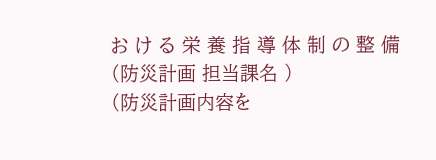お け る 栄 養 指 導 体 制 の 整 備
(防災計画 担当課名 )
(防災計画内容を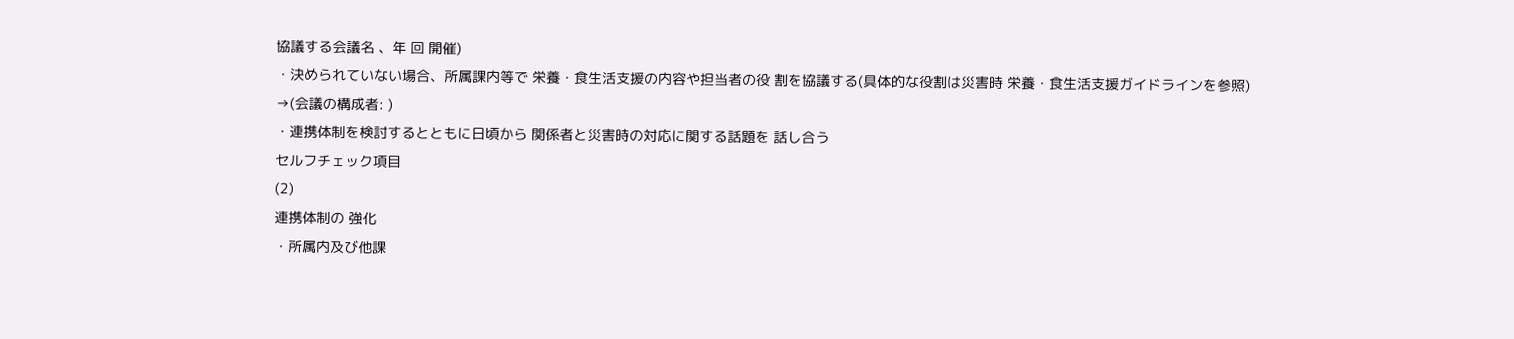協議する会議名 、年 回 開催)
・決められていない場合、所属課内等で 栄養・食生活支援の内容や担当者の役 割を協議する(具体的な役割は災害時 栄養・食生活支援ガイドラインを参照)
→(会議の構成者: )
・連携体制を検討するとともに日頃から 関係者と災害時の対応に関する話題を 話し合う
セルフチェック項目
(2)
連携体制の 強化
・所属内及び他課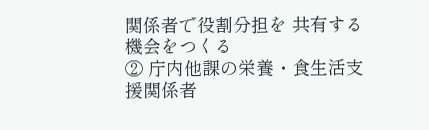関係者で役割分担を 共有する機会をつくる
② 庁内他課の栄養・食生活支援関係者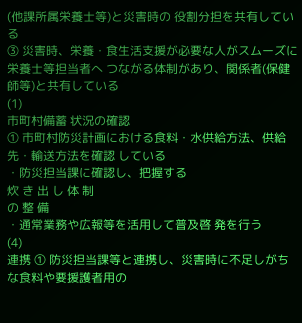(他課所属栄養士等)と災害時の 役割分担を共有している
③ 災害時、栄養・食生活支援が必要な人がスムーズに栄養士等担当者へ つながる体制があり、関係者(保健師等)と共有している
(1)
市町村備蓄 状況の確認
① 市町村防災計画における食料・水供給方法、供給先・輸送方法を確認 している
・防災担当課に確認し、把握する
炊 き 出 し 体 制
の 整 備
・通常業務や広報等を活用して普及啓 発を行う
(4)
連携 ① 防災担当課等と連携し、災害時に不足しがちな食料や要援護者用の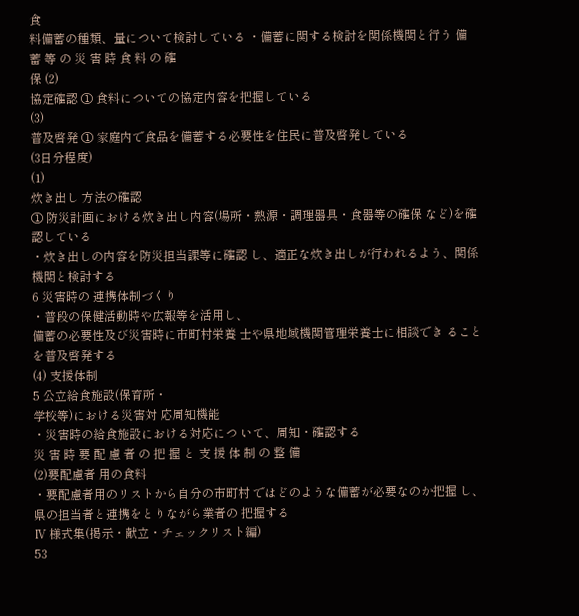食
料備蓄の種類、量について検討している ・備蓄に関する検討を関係機関と行う 備
蓄 等 の 災 害 時 食 料 の 確
保 (2)
協定確認 ① 食料についての協定内容を把握している
(3)
普及啓発 ① 家庭内で食品を備蓄する必要性を住民に普及啓発している
(3日分程度)
(1)
炊き出し 方法の確認
① 防災計画における炊き出し内容(場所・熱源・調理器具・食器等の確保 など)を確認している
・炊き出しの内容を防災担当課等に確認 し、適正な炊き出しが行われるよう、関係 機関と検討する
6 災害時の 連携体制づくり
・普段の保健活動時や広報等を活用し、
備蓄の必要性及び災害時に市町村栄養 士や県地域機関管理栄養士に相談でき ることを普及啓発する
(4) 支援体制
5 公立給食施設(保育所・
学校等)における災害対 応周知機能
・災害時の給食施設における対応につ いて、周知・確認する
災 害 時 要 配 慮 者 の 把 握 と 支 援 体 制 の 整 備
(2)要配慮者 用の食料
・要配慮者用のリストから自分の市町村 ではどのような備蓄が必要なのか把握 し、県の担当者と連携をとりながら業者の 把握する
Ⅳ 様式集(掲示・献立・チェックリスト編)
53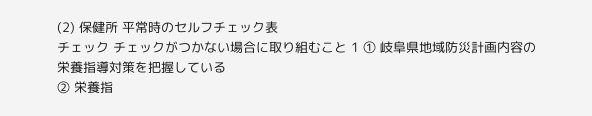(2) 保健所 平常時のセルフチェック表
チェック チェックがつかない場合に取り組むこと 1 ① 岐阜県地域防災計画内容の栄養指導対策を把握している
② 栄養指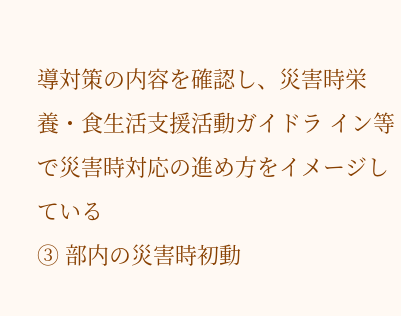導対策の内容を確認し、災害時栄養・食生活支援活動ガイドラ イン等で災害時対応の進め方をイメージしている
③ 部内の災害時初動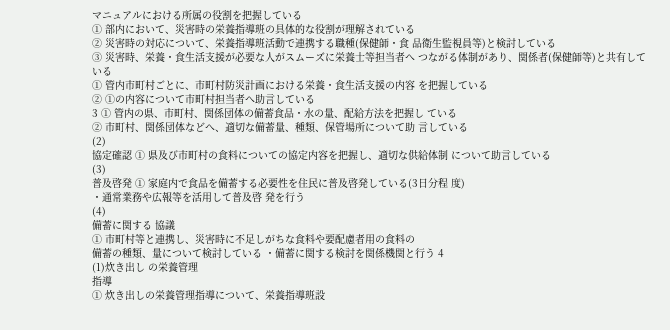マニュアルにおける所属の役割を把握している
① 部内において、災害時の栄養指導班の具体的な役割が理解されている
② 災害時の対応について、栄養指導班活動で連携する職種(保健師・食 品衛生監視員等)と検討している
③ 災害時、栄養・食生活支援が必要な人がスムーズに栄養士等担当者へ つながる体制があり、関係者(保健師等)と共有している
① 管内市町村ごとに、市町村防災計画における栄養・食生活支援の内容 を把握している
② ①の内容について市町村担当者へ助言している
3 ① 管内の県、市町村、関係団体の備蓄食品・水の量、配給方法を把握し ている
② 市町村、関係団体などへ、適切な備蓄量、種類、保管場所について助 言している
(2)
協定確認 ① 県及び市町村の食料についての協定内容を把握し、適切な供給体制 について助言している
(3)
普及啓発 ① 家庭内で食品を備蓄する必要性を住民に普及啓発している(3日分程 度)
・通常業務や広報等を活用して普及啓 発を行う
(4)
備蓄に関する 協議
① 市町村等と連携し、災害時に不足しがちな食料や要配慮者用の食料の
備蓄の種類、量について検討している ・備蓄に関する検討を関係機関と行う 4
(1)炊き出し の栄養管理
指導
① 炊き出しの栄養管理指導について、栄養指導班設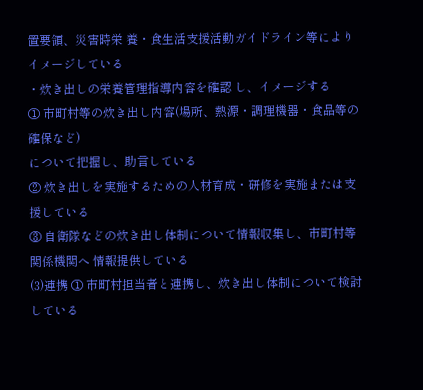置要領、災害時栄 養・食生活支援活動ガイドライン等によりイメージしている
・炊き出しの栄養管理指導内容を確認 し、イメージする
① 市町村等の炊き出し内容(場所、熱源・調理機器・食品等の確保など)
について把握し、助言している
② 炊き出しを実施するための人材育成・研修を実施または支援している
③ 自衛隊などの炊き出し体制について情報収集し、市町村等関係機関へ 情報提供している
(3)連携 ① 市町村担当者と連携し、炊き出し体制について検討している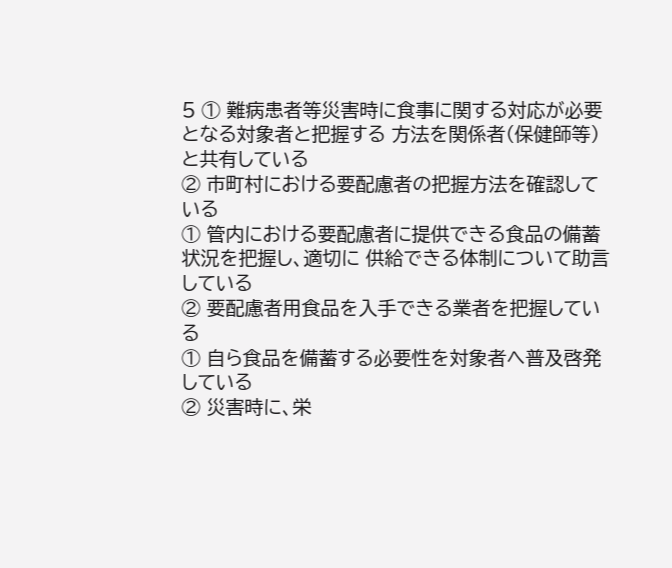5 ① 難病患者等災害時に食事に関する対応が必要となる対象者と把握する 方法を関係者(保健師等)と共有している
② 市町村における要配慮者の把握方法を確認している
① 管内における要配慮者に提供できる食品の備蓄状況を把握し、適切に 供給できる体制について助言している
② 要配慮者用食品を入手できる業者を把握している
① 自ら食品を備蓄する必要性を対象者へ普及啓発している
② 災害時に、栄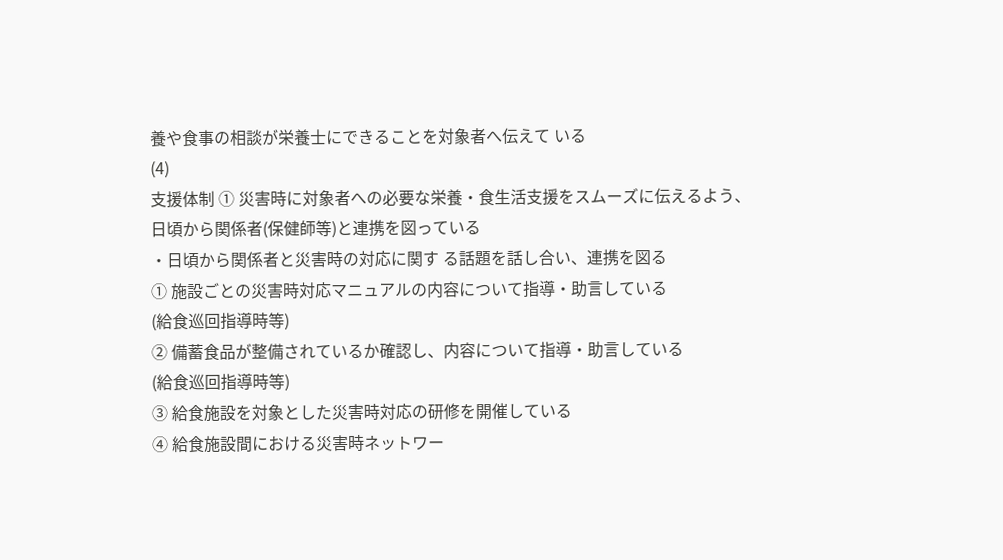養や食事の相談が栄養士にできることを対象者へ伝えて いる
(4)
支援体制 ① 災害時に対象者への必要な栄養・食生活支援をスムーズに伝えるよう、
日頃から関係者(保健師等)と連携を図っている
・日頃から関係者と災害時の対応に関す る話題を話し合い、連携を図る
① 施設ごとの災害時対応マニュアルの内容について指導・助言している
(給食巡回指導時等)
② 備蓄食品が整備されているか確認し、内容について指導・助言している
(給食巡回指導時等)
③ 給食施設を対象とした災害時対応の研修を開催している
④ 給食施設間における災害時ネットワー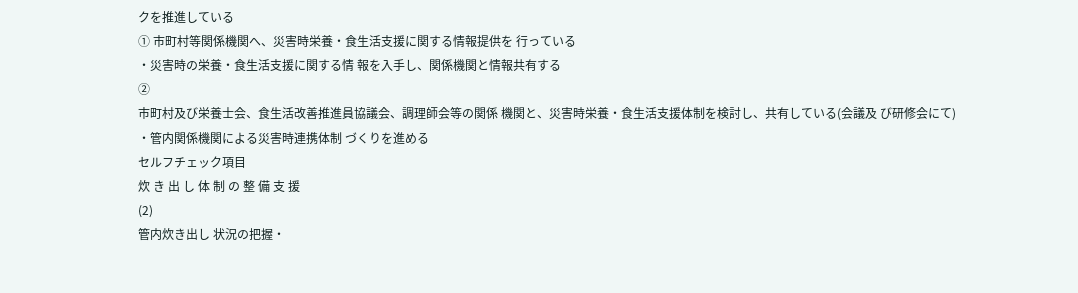クを推進している
① 市町村等関係機関へ、災害時栄養・食生活支援に関する情報提供を 行っている
・災害時の栄養・食生活支援に関する情 報を入手し、関係機関と情報共有する
②
市町村及び栄養士会、食生活改善推進員協議会、調理師会等の関係 機関と、災害時栄養・食生活支援体制を検討し、共有している(会議及 び研修会にて)
・管内関係機関による災害時連携体制 づくりを進める
セルフチェック項目
炊 き 出 し 体 制 の 整 備 支 援
(2)
管内炊き出し 状況の把握・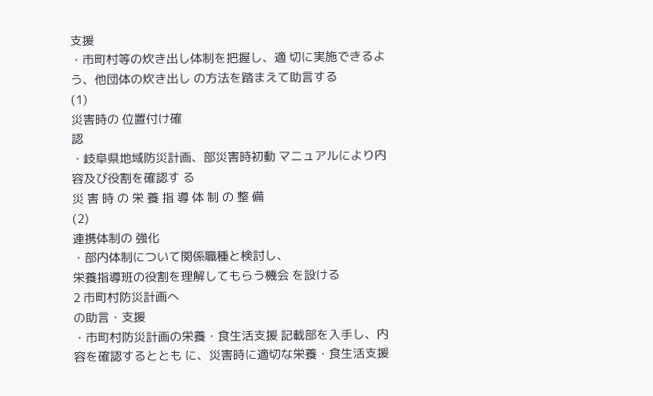支援
・市町村等の炊き出し体制を把握し、適 切に実施できるよう、他団体の炊き出し の方法を踏まえて助言する
(1)
災害時の 位置付け確
認
・岐阜県地域防災計画、部災害時初動 マニュアルにより内容及び役割を確認す る
災 害 時 の 栄 養 指 導 体 制 の 整 備
(2)
連携体制の 強化
・部内体制について関係職種と検討し、
栄養指導班の役割を理解してもらう機会 を設ける
2 市町村防災計画へ
の助言・支援
・市町村防災計画の栄養・食生活支援 記載部を入手し、内容を確認するととも に、災害時に適切な栄養・食生活支援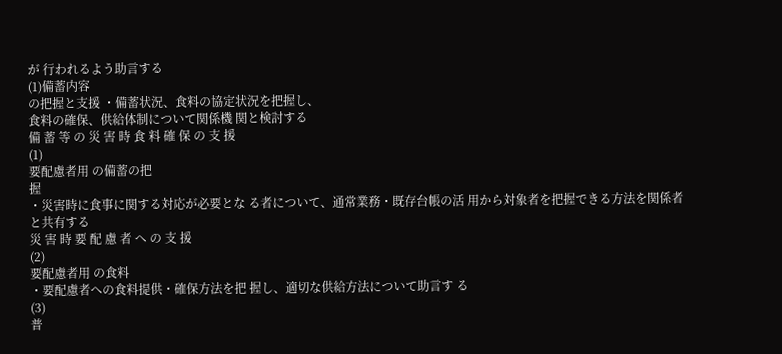が 行われるよう助言する
(1)備蓄内容
の把握と支援 ・備蓄状況、食料の協定状況を把握し、
食料の確保、供給体制について関係機 関と検討する
備 蓄 等 の 災 害 時 食 料 確 保 の 支 援
(1)
要配慮者用 の備蓄の把
握
・災害時に食事に関する対応が必要とな る者について、通常業務・既存台帳の活 用から対象者を把握できる方法を関係者 と共有する
災 害 時 要 配 慮 者 へ の 支 援
(2)
要配慮者用 の食料
・要配慮者への食料提供・確保方法を把 握し、適切な供給方法について助言す る
(3)
普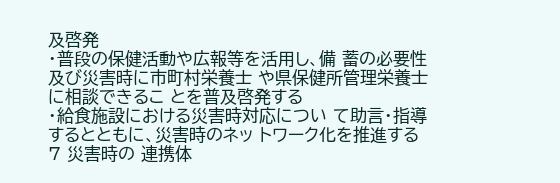及啓発
・普段の保健活動や広報等を活用し、備 蓄の必要性及び災害時に市町村栄養士 や県保健所管理栄養士に相談できるこ とを普及啓発する
・給食施設における災害時対応につい て助言・指導するとともに、災害時のネッ トワーク化を推進する
7 災害時の 連携体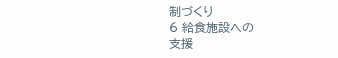制づくり
6 給食施設への
支援